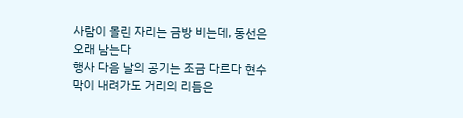사람이 몰린 자리는 금방 비는데, 동선은 오래 남는다
행사 다음 날의 공기는 조금 다르다 현수막이 내려가도 거리의 리듬은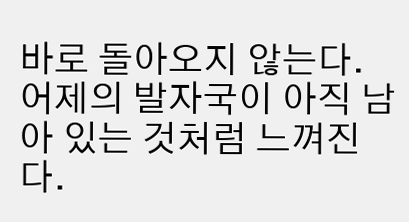바로 돌아오지 않는다. 어제의 발자국이 아직 남아 있는 것처럼 느껴진다.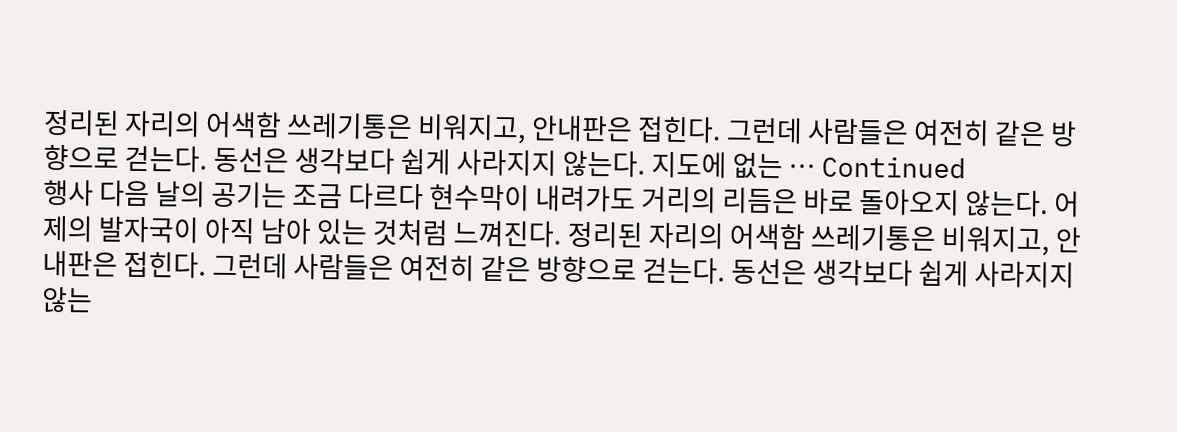정리된 자리의 어색함 쓰레기통은 비워지고, 안내판은 접힌다. 그런데 사람들은 여전히 같은 방향으로 걷는다. 동선은 생각보다 쉽게 사라지지 않는다. 지도에 없는 … Continued
행사 다음 날의 공기는 조금 다르다 현수막이 내려가도 거리의 리듬은 바로 돌아오지 않는다. 어제의 발자국이 아직 남아 있는 것처럼 느껴진다. 정리된 자리의 어색함 쓰레기통은 비워지고, 안내판은 접힌다. 그런데 사람들은 여전히 같은 방향으로 걷는다. 동선은 생각보다 쉽게 사라지지 않는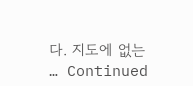다. 지도에 없는 … Continued